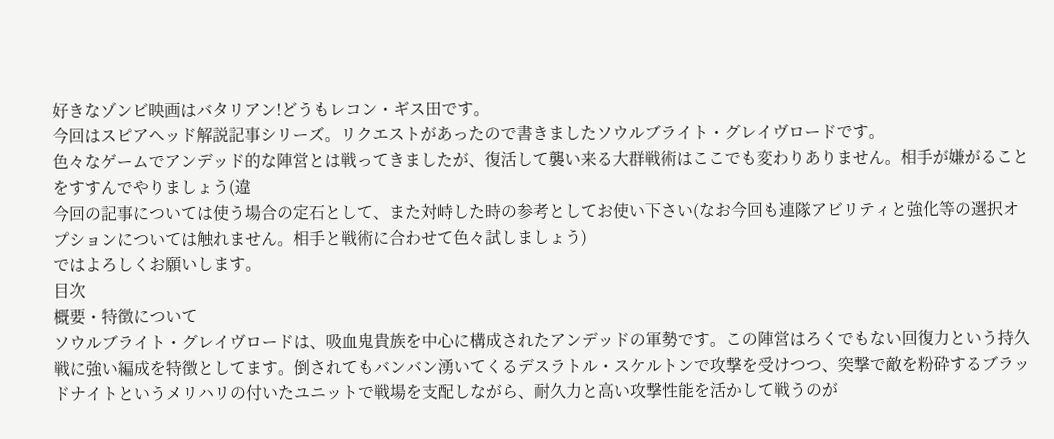好きなゾンビ映画はバタリアン!どうもレコン・ギス田です。
今回はスピアヘッド解説記事シリーズ。リクエストがあったので書きましたソウルブライト・グレイヴロードです。
色々なゲームでアンデッド的な陣営とは戦ってきましたが、復活して襲い来る大群戦術はここでも変わりありません。相手が嫌がることをすすんでやりましょう(違
今回の記事については使う場合の定石として、また対峙した時の参考としてお使い下さい(なお今回も連隊アビリティと強化等の選択オプションについては触れません。相手と戦術に合わせて色々試しましょう)
ではよろしくお願いします。
目次
概要・特徴について
ソウルブライト・グレイヴロードは、吸血鬼貴族を中心に構成されたアンデッドの軍勢です。この陣営はろくでもない回復力という持久戦に強い編成を特徴としてます。倒されてもバンバン湧いてくるデスラトル・スケルトンで攻撃を受けつつ、突撃で敵を粉砕するブラッドナイトというメリハリの付いたユニットで戦場を支配しながら、耐久力と高い攻撃性能を活かして戦うのが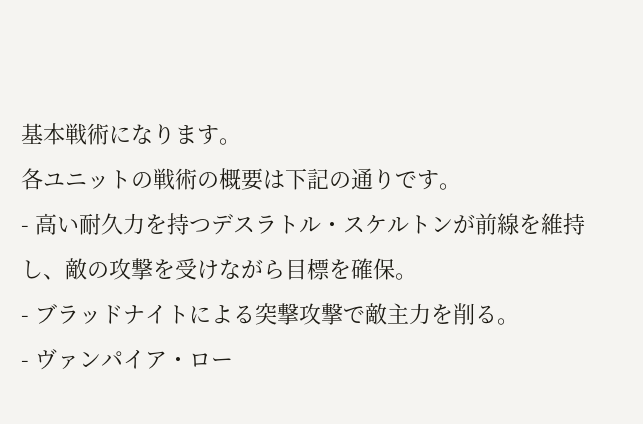基本戦術になります。
各ユニットの戦術の概要は下記の通りです。
- 高い耐久力を持つデスラトル・スケルトンが前線を維持し、敵の攻撃を受けながら目標を確保。
- ブラッドナイトによる突撃攻撃で敵主力を削る。
- ヴァンパイア・ロー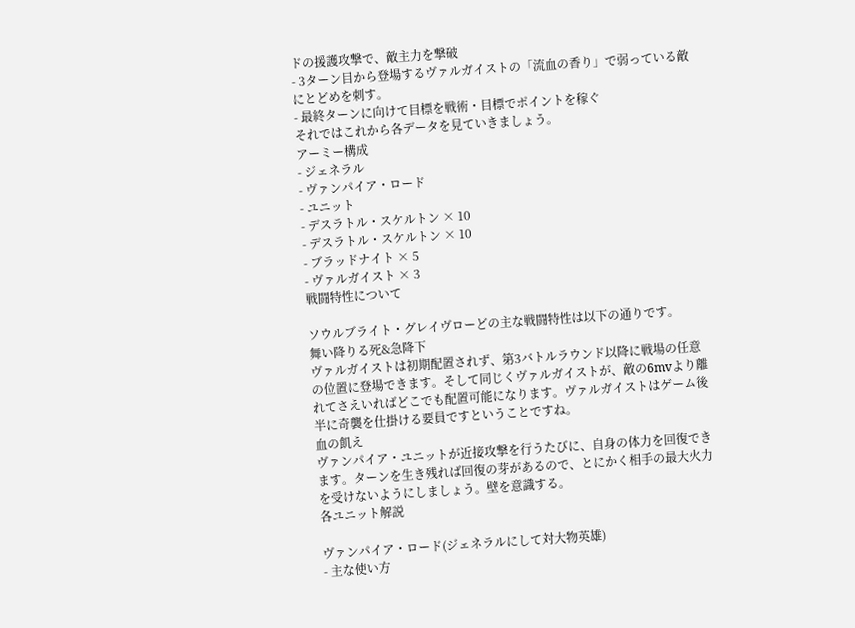ドの援護攻撃で、敵主力を撃破
- 3ターン目から登場するヴァルガイストの「流血の香り」で弱っている敵にとどめを刺す。
- 最終ターンに向けて目標を戦術・目標でポイントを稼ぐ
それではこれから各データを見ていきましょう。
アーミー構成
- ジェネラル
- ヴァンパイア・ロード
- ユニット
- デスラトル・スケルトン × 10
- デスラトル・スケルトン × 10
- ブラッドナイト × 5
- ヴァルガイスト × 3
戦闘特性について

ソウルブライト・グレイヴローどの主な戦闘特性は以下の通りです。
舞い降りる死&急降下
ヴァルガイストは初期配置されず、第3バトルラウンド以降に戦場の任意の位置に登場できます。そして同じくヴァルガイストが、敵の6mvより離れてさえいればどこでも配置可能になります。ヴァルガイストはゲーム後半に奇襲を仕掛ける要員ですということですね。
血の飢え
ヴァンパイア・ユニットが近接攻撃を行うたびに、自身の体力を回復できます。ターンを生き残れば回復の芽があるので、とにかく相手の最大火力を受けないようにしましょう。壁を意識する。
各ユニット解説

ヴァンパイア・ロード(ジェネラルにして対大物英雄)
- 主な使い方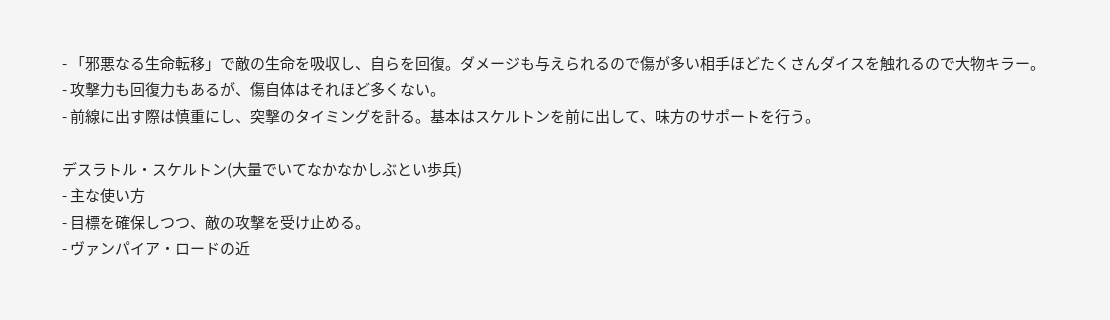- 「邪悪なる生命転移」で敵の生命を吸収し、自らを回復。ダメージも与えられるので傷が多い相手ほどたくさんダイスを触れるので大物キラー。
- 攻撃力も回復力もあるが、傷自体はそれほど多くない。
- 前線に出す際は慎重にし、突撃のタイミングを計る。基本はスケルトンを前に出して、味方のサポートを行う。

デスラトル・スケルトン(大量でいてなかなかしぶとい歩兵)
- 主な使い方
- 目標を確保しつつ、敵の攻撃を受け止める。
- ヴァンパイア・ロードの近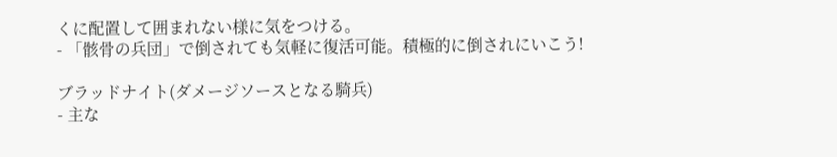くに配置して囲まれない様に気をつける。
- 「骸骨の兵団」で倒されても気軽に復活可能。積極的に倒されにいこう!

ブラッドナイト(ダメージソースとなる騎兵)
- 主な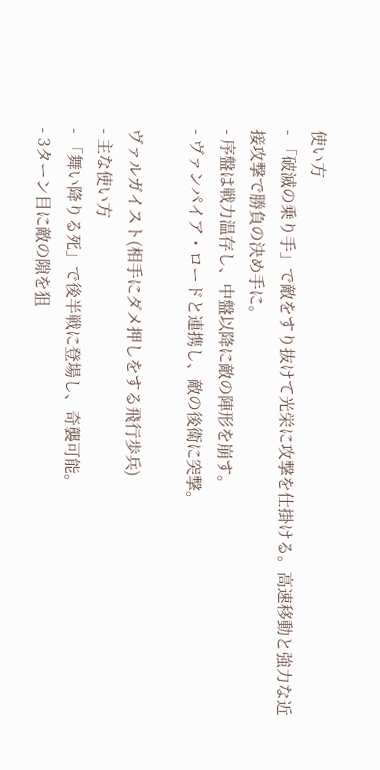使い方
- 「破滅の乗り手」で敵をすり抜けて光栄に攻撃を仕掛ける。高速移動と強力な近接攻撃で勝負の決め手に。
- 序盤は戦力温存し、中盤以降に敵の陣形を崩す。
- ヴァンパイア・ロードと連携し、敵の後衛に突撃。

ヴァルガイスト(相手にダメ押しをする飛行歩兵)
- 主な使い方
- 「舞い降りる死」で後半戦に登場し、奇襲可能。
- 3ターン目に敵の隙を狙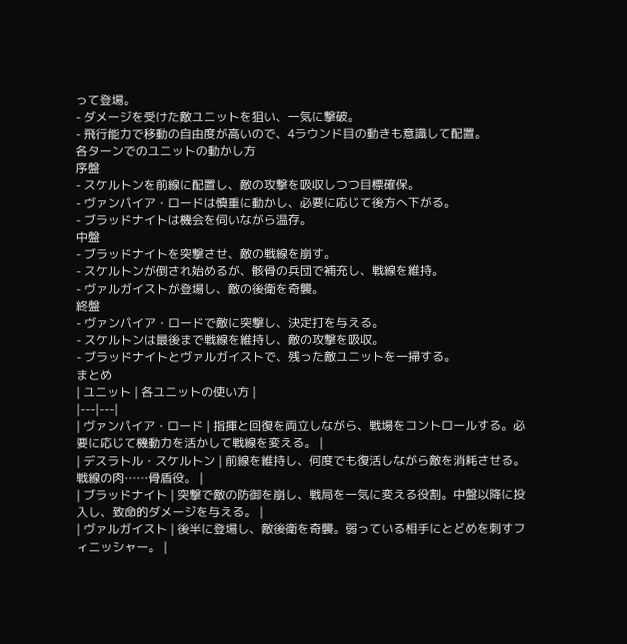って登場。
- ダメージを受けた敵ユニットを狙い、一気に撃破。
- 飛行能力で移動の自由度が高いので、4ラウンド目の動きも意識して配置。
各ターンでのユニットの動かし方
序盤
- スケルトンを前線に配置し、敵の攻撃を吸収しつつ目標確保。
- ヴァンパイア・ロードは慎重に動かし、必要に応じて後方へ下がる。
- ブラッドナイトは機会を伺いながら温存。
中盤
- ブラッドナイトを突撃させ、敵の戦線を崩す。
- スケルトンが倒され始めるが、骸骨の兵団で補充し、戦線を維持。
- ヴァルガイストが登場し、敵の後衛を奇襲。
終盤
- ヴァンパイア・ロードで敵に突撃し、決定打を与える。
- スケルトンは最後まで戦線を維持し、敵の攻撃を吸収。
- ブラッドナイトとヴァルガイストで、残った敵ユニットを一掃する。
まとめ
| ユニット | 各ユニットの使い方 |
|---|---|
| ヴァンパイア・ロード | 指揮と回復を両立しながら、戦場をコントロールする。必要に応じて機動力を活かして戦線を変える。 |
| デスラトル・スケルトン | 前線を維持し、何度でも復活しながら敵を消耗させる。戦線の肉……骨盾役。 |
| ブラッドナイト | 突撃で敵の防御を崩し、戦局を一気に変える役割。中盤以降に投入し、致命的ダメージを与える。 |
| ヴァルガイスト | 後半に登場し、敵後衛を奇襲。弱っている相手にとどめを刺すフィニッシャー。 |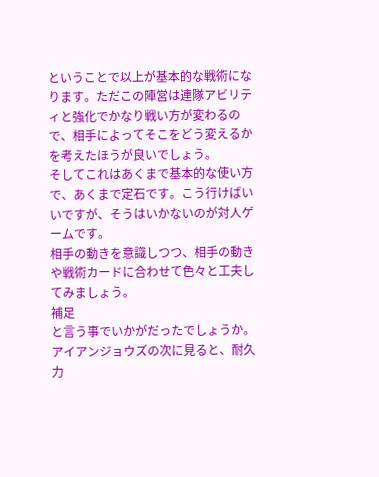ということで以上が基本的な戦術になります。ただこの陣営は連隊アビリティと強化でかなり戦い方が変わるので、相手によってそこをどう変えるかを考えたほうが良いでしょう。
そしてこれはあくまで基本的な使い方で、あくまで定石です。こう行けばいいですが、そうはいかないのが対人ゲームです。
相手の動きを意識しつつ、相手の動きや戦術カードに合わせて色々と工夫してみましょう。
補足
と言う事でいかがだったでしょうか。アイアンジョウズの次に見ると、耐久力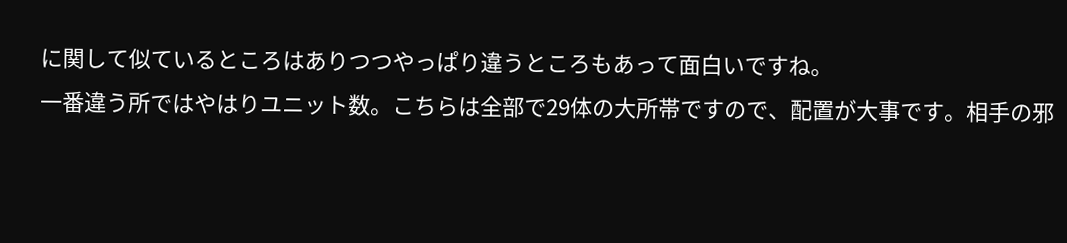に関して似ているところはありつつやっぱり違うところもあって面白いですね。
一番違う所ではやはりユニット数。こちらは全部で29体の大所帯ですので、配置が大事です。相手の邪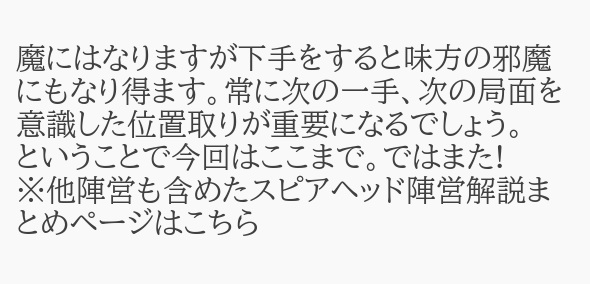魔にはなりますが下手をすると味方の邪魔にもなり得ます。常に次の一手、次の局面を意識した位置取りが重要になるでしょう。
ということで今回はここまで。ではまた!
※他陣営も含めたスピアヘッド陣営解説まとめページはこちら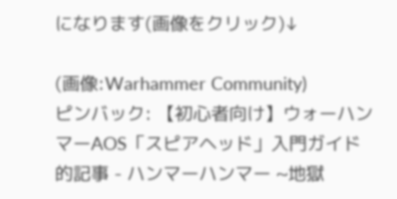になります(画像をクリック)↓

(画像:Warhammer Community)
ピンバック: 【初心者向け】ウォーハンマーAOS「スピアヘッド」入門ガイド的記事 - ハンマーハンマー ~地獄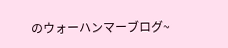のウォーハンマーブログ~